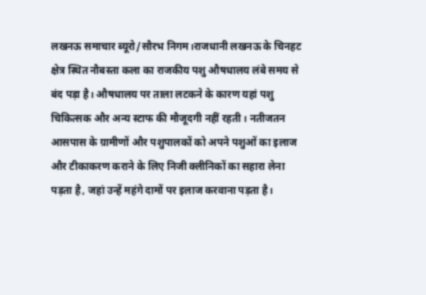लखनऊ समाचार ब्यूरो/सौरभ निगम।राजधानी लखनऊ के चिनहट क्षेत्र स्थित नौबस्ता कला का राजकीय पशु औषधालय लंबे समय से बंद पड़ा है। औषधालय पर ताला लटकने के कारण यहां पशु चिकित्सक और अन्य स्टाफ की मौजूदगी नहीं रहती। नतीजतन आसपास के ग्रामीणों और पशुपालकों को अपने पशुओं का इलाज और टीकाकरण कराने के लिए निजी क्लीनिकों का सहारा लेना पड़ता है, जहां उन्हें महंगे दामों पर इलाज करवाना पड़ता है।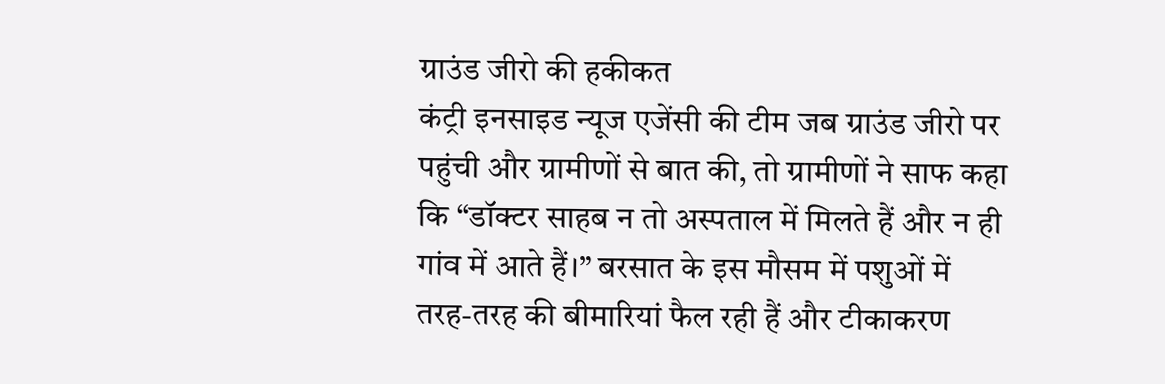ग्राउंड जीरो की हकीकत
कंट्री इनसाइड न्यूज एजेंसी की टीम जब ग्राउंड जीरो पर पहुंची और ग्रामीणों से बात की, तो ग्रामीणों ने साफ कहा कि “डॉक्टर साहब न तो अस्पताल में मिलते हैं और न ही गांव में आते हैं।” बरसात के इस मौसम में पशुओं में तरह-तरह की बीमारियां फैल रही हैं और टीकाकरण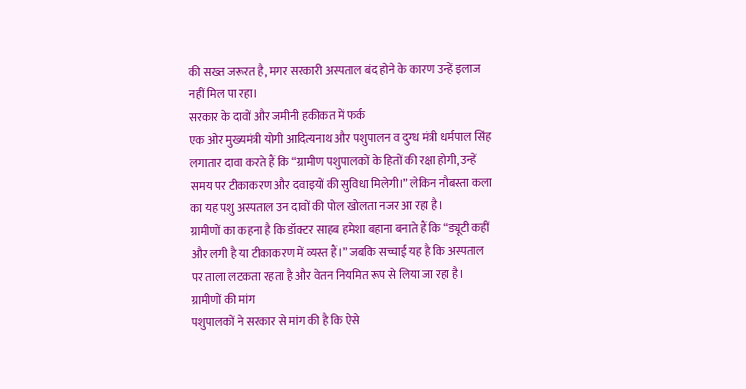की सख्त जरूरत है, मगर सरकारी अस्पताल बंद होने के कारण उन्हें इलाज नहीं मिल पा रहा।
सरकार के दावों और जमीनी हकीकत में फर्क
एक ओर मुख्यमंत्री योगी आदित्यनाथ और पशुपालन व दुग्ध मंत्री धर्मपाल सिंह लगातार दावा करते हैं कि “ग्रामीण पशुपालकों के हितों की रक्षा होगी, उन्हें समय पर टीकाकरण और दवाइयों की सुविधा मिलेगी।” लेकिन नौबस्ता कला का यह पशु अस्पताल उन दावों की पोल खोलता नजर आ रहा है।
ग्रामीणों का कहना है कि डॉक्टर साहब हमेशा बहाना बनाते हैं कि “ड्यूटी कहीं और लगी है या टीकाकरण में व्यस्त हैं।” जबकि सच्चाई यह है कि अस्पताल पर ताला लटकता रहता है और वेतन नियमित रूप से लिया जा रहा है।
ग्रामीणों की मांग
पशुपालकों ने सरकार से मांग की है कि ऐसे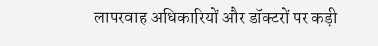लापरवाह अधिकारियों और डॉक्टरों पर कड़ी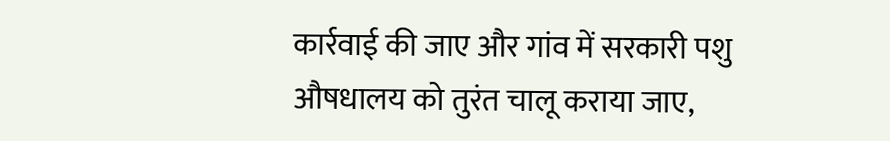कार्रवाई की जाए और गांव में सरकारी पशु औषधालय को तुरंत चालू कराया जाए,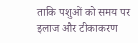ताकि पशुओं को समय पर इलाज और टीकाकरण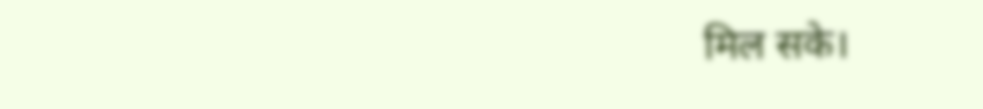मिल सके।